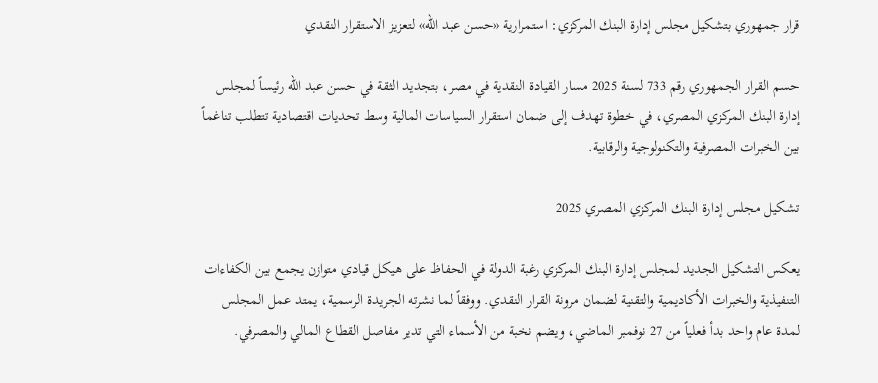قرار جمهوري بتشكيل مجلس إدارة البنك المركزي: استمرارية «حسن عبد الله» لتعزيز الاستقرار النقدي

حسم القرار الجمهوري رقم 733 لسنة 2025 مسار القيادة النقدية في مصر، بتجديد الثقة في حسن عبد الله رئيساً لمجلس إدارة البنك المركزي المصري، في خطوة تهدف إلى ضمان استقرار السياسات المالية وسط تحديات اقتصادية تتطلب تناغماً بين الخبرات المصرفية والتكنولوجية والرقابية.

تشكيل مجلس إدارة البنك المركزي المصري 2025

يعكس التشكيل الجديد لمجلس إدارة البنك المركزي رغبة الدولة في الحفاظ على هيكل قيادي متوازن يجمع بين الكفاءات التنفيذية والخبرات الأكاديمية والتقنية لضمان مرونة القرار النقدي. ووفقاً لما نشرته الجريدة الرسمية، يمتد عمل المجلس لمدة عام واحد بدأ فعلياً من 27 نوفمبر الماضي، ويضم نخبة من الأسماء التي تدير مفاصل القطاع المالي والمصرفي.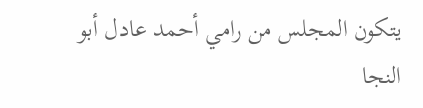يتكون المجلس من رامي أحمد عادل أبو النجا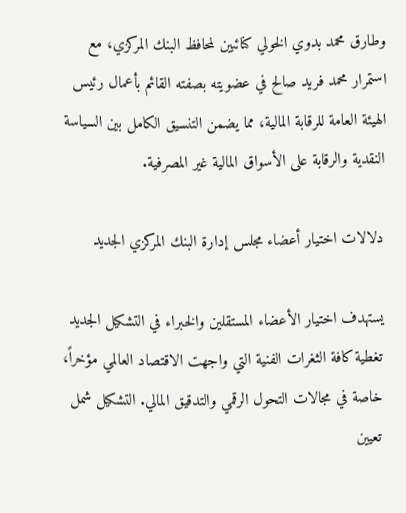وطارق محمد بدوي الخولي كنائبين لمحافظ البنك المركزي، مع استمرار محمد فريد صالح في عضويته بصفته القائم بأعمال رئيس الهيئة العامة للرقابة المالية، مما يضمن التنسيق الكامل بين السياسة النقدية والرقابة على الأسواق المالية غير المصرفية.

دلالات اختيار أعضاء مجلس إدارة البنك المركزي الجديد

يستهدف اختيار الأعضاء المستقلين والخبراء في التشكيل الجديد تغطية كافة الثغرات الفنية التي واجهت الاقتصاد العالمي مؤخراً، خاصة في مجالات التحول الرقمي والتدقيق المالي. التشكيل شمل تعيين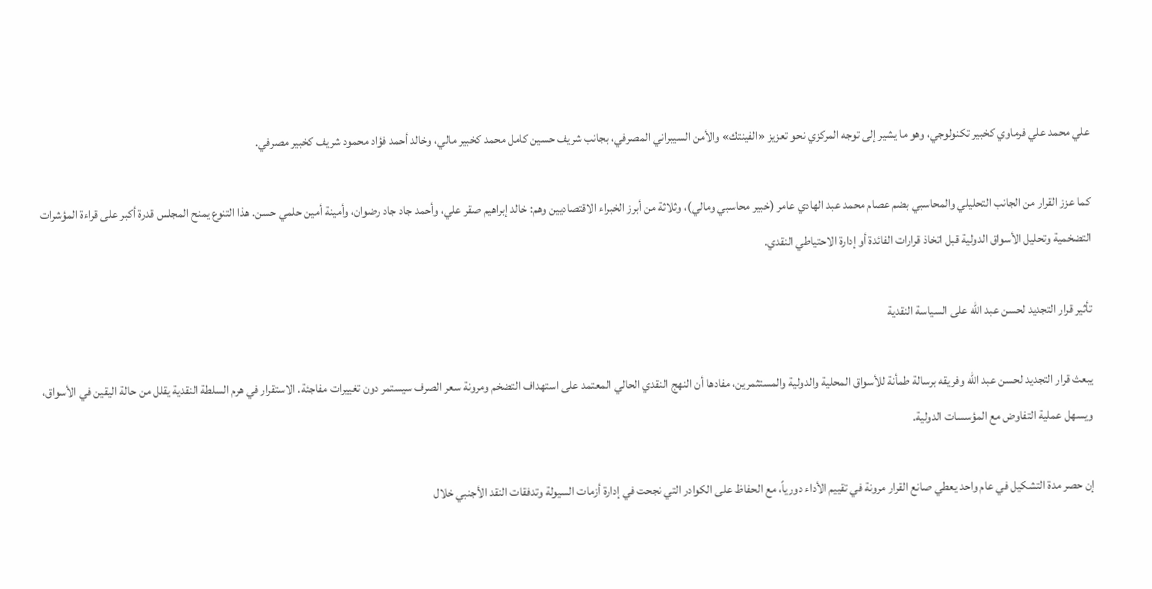علي محمد علي فرماوي كخبير تكنولوجي، وهو ما يشير إلى توجه المركزي نحو تعزيز «الفينتك» والأمن السيبراني المصرفي، بجانب شريف حسين كامل محمد كخبير مالي، وخالد أحمد فؤاد محمود شريف كخبير مصرفي.

كما عزز القرار من الجانب التحليلي والمحاسبي بضم عصام محمد عبد الهادي عامر (خبير محاسبي ومالي)، وثلاثة من أبرز الخبراء الاقتصاديين وهم: خالد إبراهيم صقر علي، وأحمد جاد جاد رضوان، وأمينة أمين حلمي حسن. هذا التنوع يمنح المجلس قدرة أكبر على قراءة المؤشرات التضخمية وتحليل الأسواق الدولية قبل اتخاذ قرارات الفائدة أو إدارة الاحتياطي النقدي.

تأثير قرار التجديد لحسن عبد الله على السياسة النقدية

يبعث قرار التجديد لحسن عبد الله وفريقه برسالة طمأنة للأسواق المحلية والدولية والمستثمرين، مفادها أن النهج النقدي الحالي المعتمد على استهداف التضخم ومرونة سعر الصرف سيستمر دون تغييرات مفاجئة. الاستقرار في هرم السلطة النقدية يقلل من حالة اليقين في الأسواق، ويسهل عملية التفاوض مع المؤسسات الدولية.

إن حصر مدة التشكيل في عام واحد يعطي صانع القرار مرونة في تقييم الأداء دورياً، مع الحفاظ على الكوادر التي نجحت في إدارة أزمات السيولة وتدفقات النقد الأجنبي خلال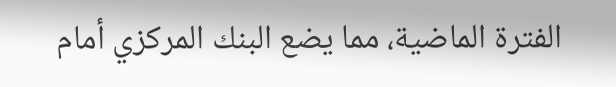الفترة الماضية، مما يضع البنك المركزي أمام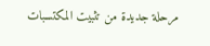مرحلة جديدة من تثبيت المكتسبات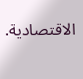الاقتصادية.